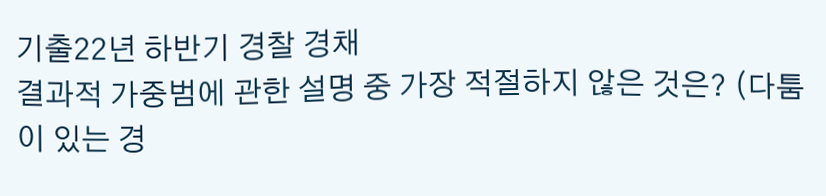기출22년 하반기 경찰 경채
결과적 가중범에 관한 설명 중 가장 적절하지 않은 것은? (다툼이 있는 경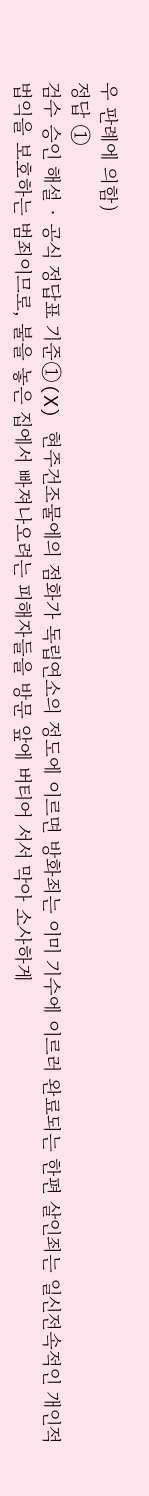우 판례에 의함)
정답 ①
검수 승인 해설 · 공식 정답표 기준①(X) 현주건조물에의 점화가 독립연소의 정도에 이르면 방화죄는 이미 기수에 이르러 완료되는 한편 살인죄는 일신전속적인 개인적 법익을 보호하는 범죄이므로, 불을 놓은 집에서 빠져나오려는 피해자들을 방문 앞에 버티어 서서 막아 소사하게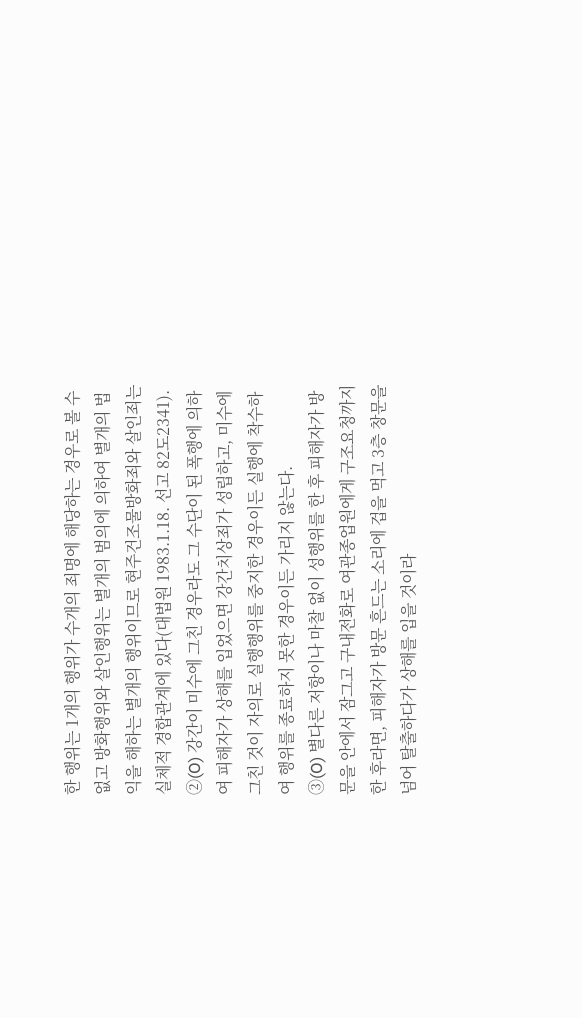한 행위는 1개의 행위가 수개의 죄명에 해당하는 경우로 볼 수 없고 방화행위와 살인행위는 별개의 범의에 의하여 별개의 법익을 해하는 별개의 행위이므로 현주건조물방화죄와 살인죄는 실체적 경합관계에 있다(대법원 1983.1.18. 선고 82도2341).
②(O) 강간이 미수에 그친 경우라도 그 수단이 된 폭행에 의하여 피해자가 상해를 입었으면 강간치상죄가 성립하고, 미수에 그친 것이 자의로 실행행위를 중지한 경우이든 실행에 착수하여 행위를 종료하지 못한 경우이든 가리지 않는다.
③(O) 별다른 저항이나 마찰 없이 성행위를 한 후 피해자가 방문을 안에서 잠그고 구내전화로 여관종업원에게 구조요청까지 한 후라면, 피해자가 방문 흔드는 소리에 겁을 먹고 3층 창문을 넘어 탈출하다가 상해를 입을 것이라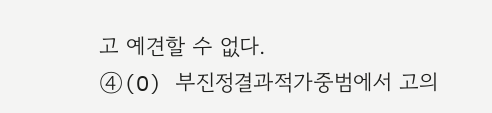고 예견할 수 없다.
④(O) 부진정결과적가중범에서 고의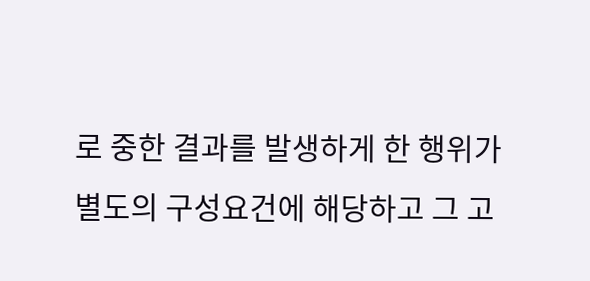로 중한 결과를 발생하게 한 행위가 별도의 구성요건에 해당하고 그 고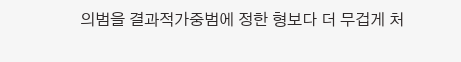의범을 결과적가중범에 정한 형보다 더 무겁게 처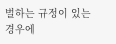벌하는 규정이 있는 경우에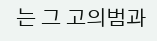는 그 고의범과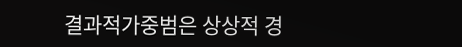결과적가중범은 상상적 경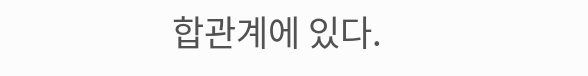합관계에 있다.